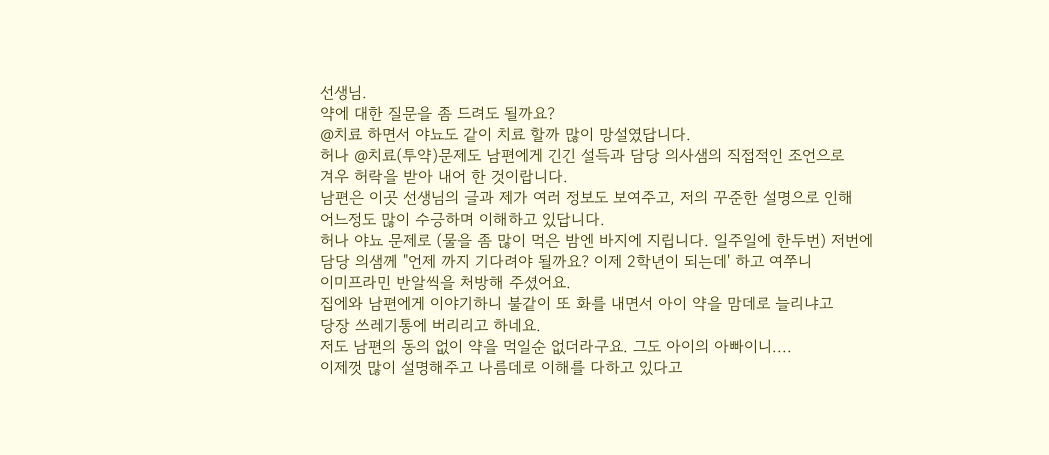선생님.
약에 대한 질문을 좀 드려도 될까요?
@치료 하면서 야뇨도 같이 치료 할까 많이 망설였답니다.
허나 @치료(투약)문제도 남편에게 긴긴 설득과 담당 의사샘의 직접적인 조언으로
겨우 허락을 받아 내어 한 것이랍니다.
남편은 이곳 선생님의 글과 제가 여러 정보도 보여주고, 저의 꾸준한 설명으로 인해
어느정도 많이 수긍하며 이해하고 있답니다.
허나 야뇨 문제로 (물을 좀 많이 먹은 밤엔 바지에 지립니다. 일주일에 한두번) 저번에
담당 의샘께 "언제 까지 기다려야 될까요? 이제 2학년이 되는데' 하고 여쭈니
이미프라민 반알씩을 처방해 주셨어요.
집에와 남편에게 이야기하니 불같이 또 화를 내면서 아이 약을 맘데로 늘리냐고
당장 쓰레기통에 버리리고 하네요.
저도 남편의 동의 없이 약을 먹일순 없더라구요. 그도 아이의 아빠이니....
이제껏 많이 설명해주고 나름데로 이해를 다하고 있다고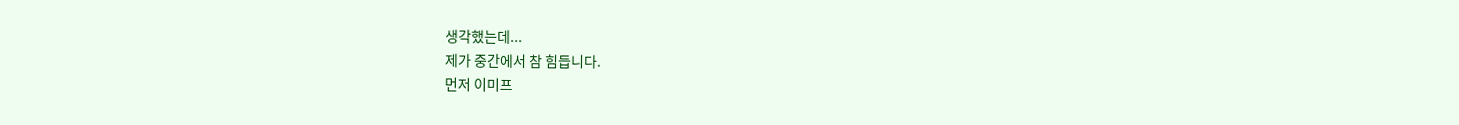생각했는데...
제가 중간에서 참 힘듭니다.
먼저 이미프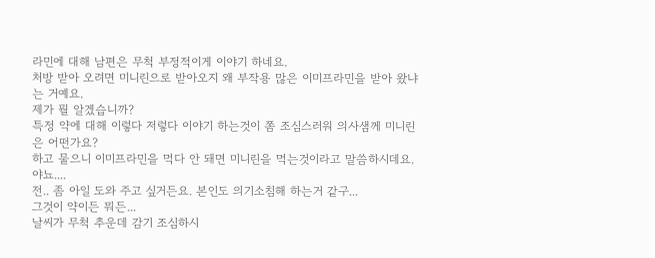라민에 대해 남편은 무척 부정적이게 이야기 하네요.
처방 받아 오려면 미니린으로 받아오지 왜 부작용 많은 이미프라민을 받아 왔냐는 거예요.
제가 뭘 알겠습니까?
특정 약에 대해 이렇다 저렇다 이야기 하는것이 쫌 조심스러워 의사샘께 미니린은 어떤가요?
하고 물으니 이미프라민을 먹다 안 돼면 미니린을 먹는것이라고 말씀하시데요.
야뇨....
전.. 좀 아일 도와 주고 싶거든요. 본인도 의기소침해 하는거 같구...
그것이 약이든 뭐든...
날씨가 무척 추운데 감기 조심하시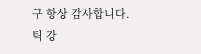구 항상 감사합니다.
틱 강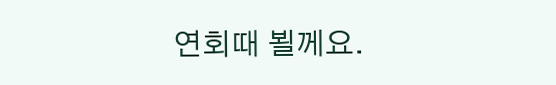연회때 뵐께요.